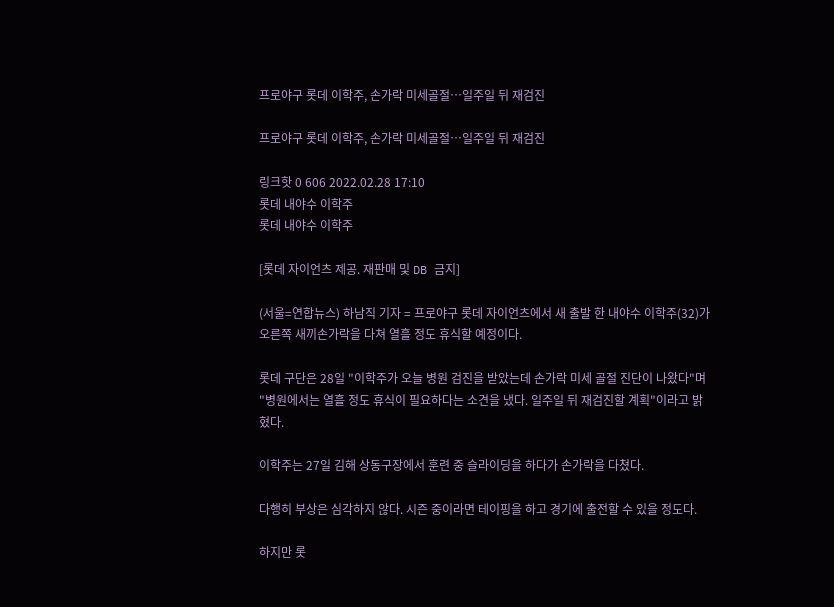프로야구 롯데 이학주, 손가락 미세골절…일주일 뒤 재검진

프로야구 롯데 이학주, 손가락 미세골절…일주일 뒤 재검진

링크핫 0 606 2022.02.28 17:10
롯데 내야수 이학주
롯데 내야수 이학주

[롯데 자이언츠 제공. 재판매 및 DB 금지]

(서울=연합뉴스) 하남직 기자 = 프로야구 롯데 자이언츠에서 새 출발 한 내야수 이학주(32)가 오른쪽 새끼손가락을 다쳐 열흘 정도 휴식할 예정이다.

롯데 구단은 28일 "이학주가 오늘 병원 검진을 받았는데 손가락 미세 골절 진단이 나왔다"며 "병원에서는 열흘 정도 휴식이 필요하다는 소견을 냈다. 일주일 뒤 재검진할 계획"이라고 밝혔다.

이학주는 27일 김해 상동구장에서 훈련 중 슬라이딩을 하다가 손가락을 다쳤다.

다행히 부상은 심각하지 않다. 시즌 중이라면 테이핑을 하고 경기에 출전할 수 있을 정도다.

하지만 롯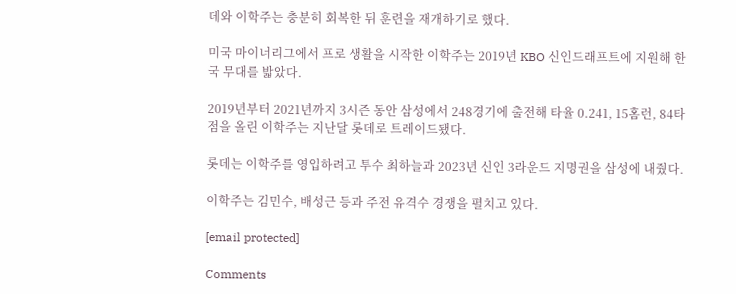데와 이학주는 충분히 회복한 뒤 훈련을 재개하기로 했다.

미국 마이너리그에서 프로 생활을 시작한 이학주는 2019년 KBO 신인드래프트에 지원해 한국 무대를 밟았다.

2019년부터 2021년까지 3시즌 동안 삼성에서 248경기에 출전해 타율 0.241, 15홈런, 84타점을 올린 이학주는 지난달 롯데로 트레이드됐다.

롯데는 이학주를 영입하려고 투수 최하늘과 2023년 신인 3라운드 지명권을 삼성에 내줬다.

이학주는 김민수, 배성근 등과 주전 유격수 경쟁을 펼치고 있다.

[email protected]

Comments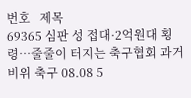번호   제목
69365 심판 성 접대·2억원대 횡령…줄줄이 터지는 축구협회 과거 비위 축구 08.08 5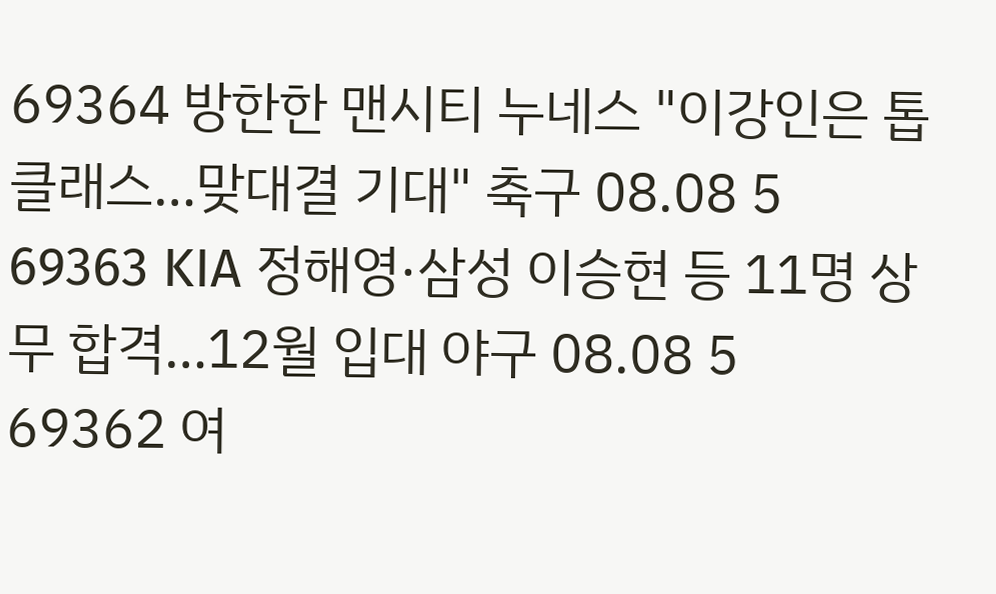69364 방한한 맨시티 누네스 "이강인은 톱클래스…맞대결 기대" 축구 08.08 5
69363 KIA 정해영·삼성 이승현 등 11명 상무 합격…12월 입대 야구 08.08 5
69362 여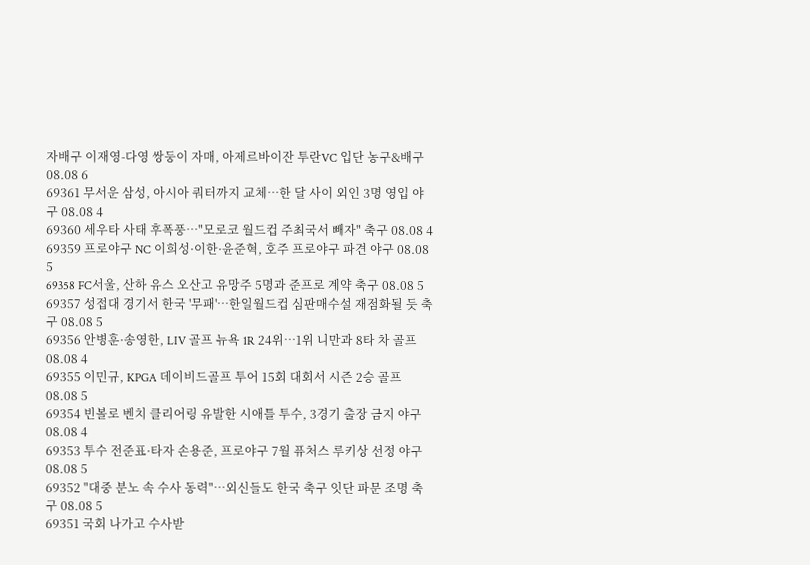자배구 이재영-다영 쌍둥이 자매, 아제르바이잔 투란VC 입단 농구&배구 08.08 6
69361 무서운 삼성, 아시아 쿼터까지 교체…한 달 사이 외인 3명 영입 야구 08.08 4
69360 세우타 사태 후폭풍…"모로코 월드컵 주최국서 빼자" 축구 08.08 4
69359 프로야구 NC 이희성·이한·윤준혁, 호주 프로야구 파견 야구 08.08 5
69358 FC서울, 산하 유스 오산고 유망주 5명과 준프로 계약 축구 08.08 5
69357 성접대 경기서 한국 '무패'…한일월드컵 심판매수설 재점화될 듯 축구 08.08 5
69356 안병훈·송영한, LIV 골프 뉴욕 1R 24위…1위 니만과 8타 차 골프 08.08 4
69355 이민규, KPGA 데이비드골프 투어 15회 대회서 시즌 2승 골프 08.08 5
69354 빈볼로 벤치 클리어링 유발한 시애틀 투수, 3경기 출장 금지 야구 08.08 4
69353 투수 전준표·타자 손용준, 프로야구 7월 퓨처스 루키상 선정 야구 08.08 5
69352 "대중 분노 속 수사 동력"…외신들도 한국 축구 잇단 파문 조명 축구 08.08 5
69351 국회 나가고 수사받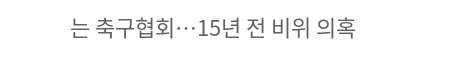는 축구협회…15년 전 비위 의혹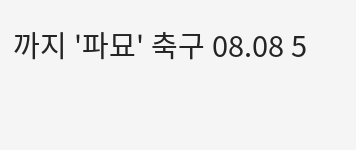까지 '파묘' 축구 08.08 5